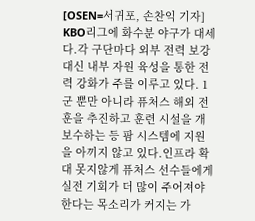[OSEN=서귀포, 손찬익 기자] KBO리그에 화수분 야구가 대세다.각 구단마다 외부 전력 보강 대신 내부 자원 육성을 통한 전력 강화가 주를 이루고 있다. 1군 뿐만 아니라 퓨처스 해외 전훈을 추진하고 훈련 시설을 개보수하는 등 팜 시스템에 지원을 아끼지 않고 있다.인프라 확대 못지않게 퓨처스 선수들에게 실전 기회가 더 많이 주어져야 한다는 목소리가 커지는 가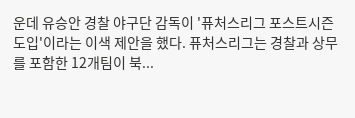운데 유승안 경찰 야구단 감독이 '퓨처스리그 포스트시즌 도입'이라는 이색 제안을 했다. 퓨처스리그는 경찰과 상무를 포함한 12개팀이 북...